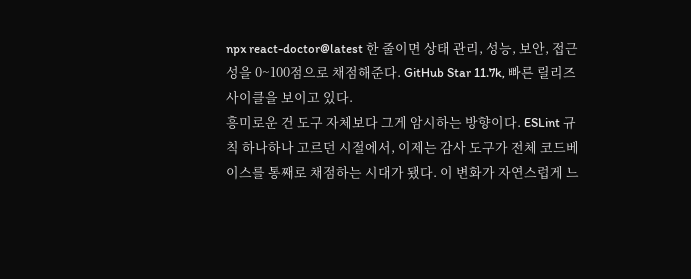npx react-doctor@latest 한 줄이면 상태 관리, 성능, 보안, 접근성을 0~100점으로 채점해준다. GitHub Star 11.7k, 빠른 릴리즈 사이클을 보이고 있다.
흥미로운 건 도구 자체보다 그게 암시하는 방향이다. ESLint 규칙 하나하나 고르던 시절에서, 이제는 감사 도구가 전체 코드베이스를 통째로 채점하는 시대가 됐다. 이 변화가 자연스럽게 느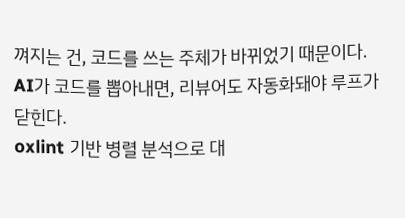껴지는 건, 코드를 쓰는 주체가 바뀌었기 때문이다. AI가 코드를 뽑아내면, 리뷰어도 자동화돼야 루프가 닫힌다.
oxlint 기반 병렬 분석으로 대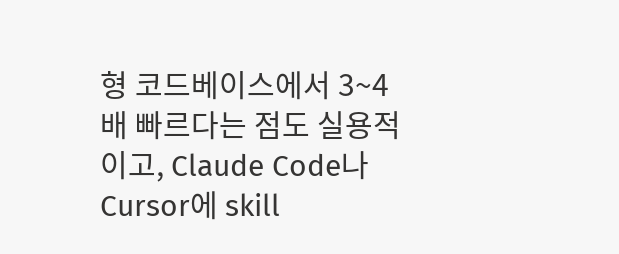형 코드베이스에서 3~4배 빠르다는 점도 실용적이고, Claude Code나 Cursor에 skill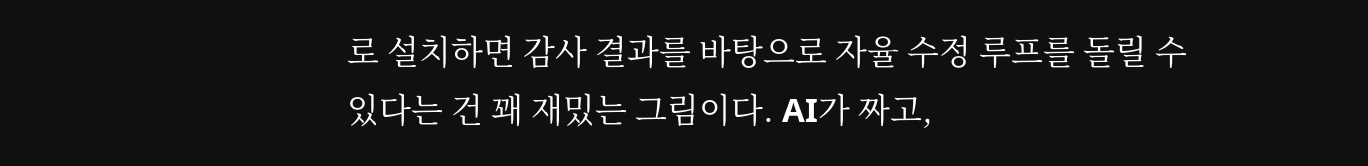로 설치하면 감사 결과를 바탕으로 자율 수정 루프를 돌릴 수 있다는 건 꽤 재밌는 그림이다. AI가 짜고,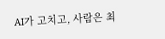AI가 고치고, 사람은 최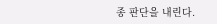종 판단을 내린다.